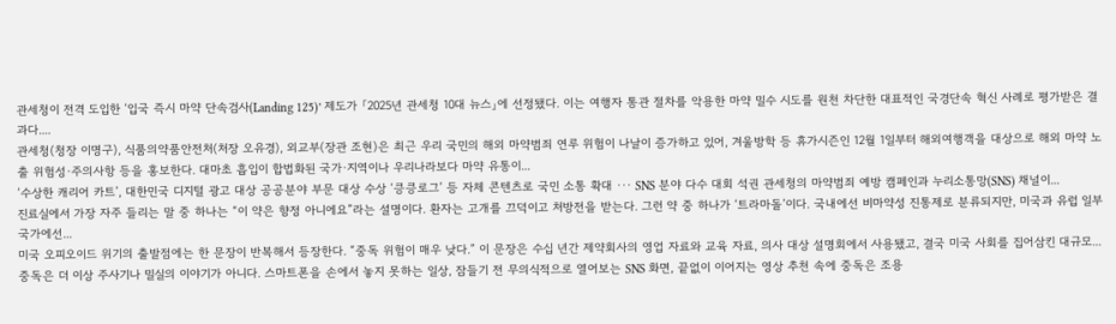관세청이 전격 도입한 ‘입국 즉시 마약 단속검사(Landing 125)’ 제도가 「2025년 관세청 10대 뉴스」에 선정됐다. 이는 여행자 통관 절차를 악용한 마약 밀수 시도를 원천 차단한 대표적인 국경단속 혁신 사례로 평가받은 결과다....
관세청(청장 이명구), 식품의약품안전처(처장 오유경), 외교부(장관 조현)은 최근 우리 국민의 해외 마약범죄 연루 위험이 나날이 증가하고 있어, 겨울방학 등 휴가시즌인 12월 1일부터 해외여행객을 대상으로 해외 마약 노출 위험성·주의사항 등을 홍보한다. 대마초 흡입이 합법화된 국가·지역이나 우리나라보다 마약 유통이...
‘수상한 캐리어 카트’, 대한민국 디지털 광고 대상 공공분야 부문 대상 수상 ‘킁킁로그’ 등 자체 콘텐츠로 국민 소통 확대 ··· SNS 분야 다수 대회 석권 관세청의 마약범죄 예방 캠페인과 누리소통망(SNS) 채널이...
진료실에서 가장 자주 들리는 말 중 하나는 “이 약은 향정 아니에요”라는 설명이다. 환자는 고개를 끄덕이고 처방전을 받는다. 그런 약 중 하나가 ‘트라마돌’이다. 국내에선 비마약성 진통제로 분류되지만, 미국과 유럽 일부 국가에선...
미국 오피오이드 위기의 출발점에는 한 문장이 반복해서 등장한다. “중독 위험이 매우 낮다.” 이 문장은 수십 년간 제약회사의 영업 자료와 교육 자료, 의사 대상 설명회에서 사용됐고, 결국 미국 사회를 집어삼킨 대규모...
중독은 더 이상 주사기나 밀실의 이야기가 아니다. 스마트폰을 손에서 놓지 못하는 일상, 잠들기 전 무의식적으로 열어보는 SNS 화면, 끝없이 이어지는 영상 추천 속에 중독은 조용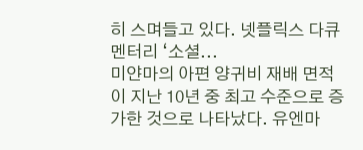히 스며들고 있다. 넷플릭스 다큐멘터리 ‘소셜...
미얀마의 아편 양귀비 재배 면적이 지난 10년 중 최고 수준으로 증가한 것으로 나타났다. 유엔마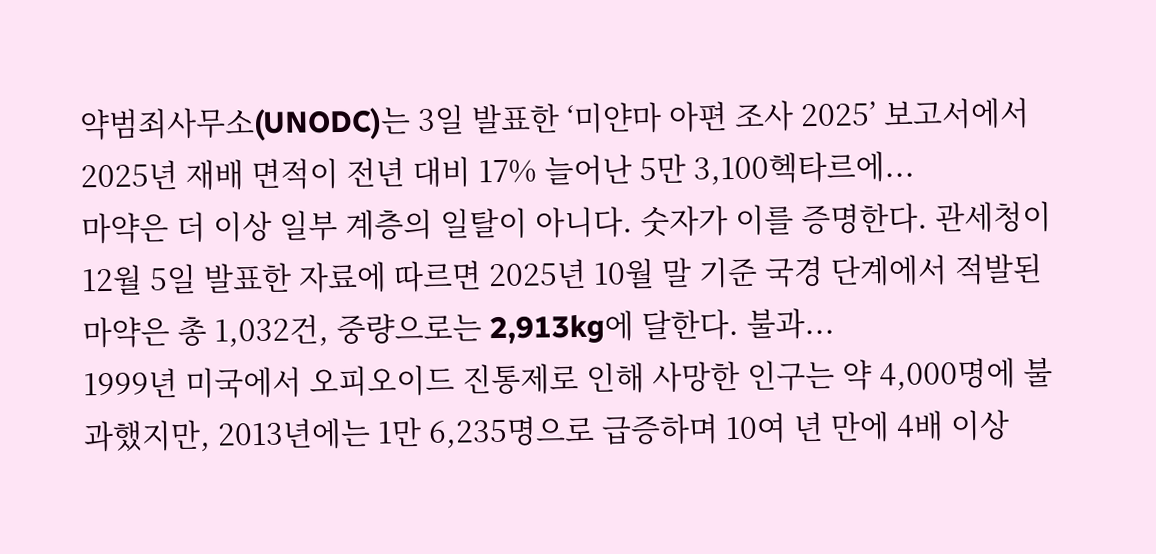약범죄사무소(UNODC)는 3일 발표한 ‘미얀마 아편 조사 2025’ 보고서에서 2025년 재배 면적이 전년 대비 17% 늘어난 5만 3,100헥타르에...
마약은 더 이상 일부 계층의 일탈이 아니다. 숫자가 이를 증명한다. 관세청이 12월 5일 발표한 자료에 따르면 2025년 10월 말 기준 국경 단계에서 적발된 마약은 총 1,032건, 중량으로는 2,913kg에 달한다. 불과...
1999년 미국에서 오피오이드 진통제로 인해 사망한 인구는 약 4,000명에 불과했지만, 2013년에는 1만 6,235명으로 급증하며 10여 년 만에 4배 이상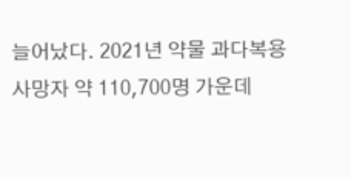늘어났다. 2021년 약물 과다복용 사망자 약 110,700명 가운데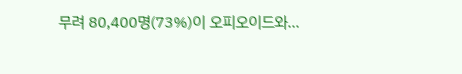무려 80,400명(73%)이 오피오이드와...